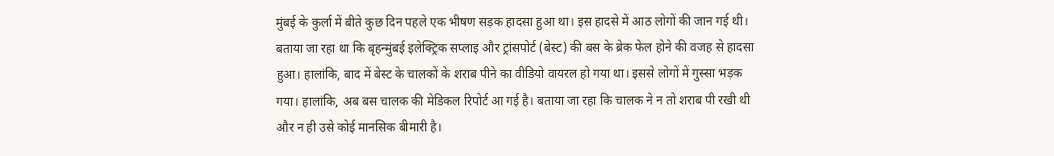मुंबई के कुर्ला में बीते कुछ दिन पहले एक भीषण सड़क हादसा हुआ था। इस हादसे में आठ लोगों की जान गई थी। बताया जा रहा था कि बृहन्मुंबई इलेक्ट्रिक सप्लाइ और ट्रांसपोर्ट (बेस्ट) की बस के ब्रेक फेल होने की वजह से हादसा हुआ। हालांकि, बाद में बेस्ट के चालकों के शराब पीने का वीडियो वायरल हो गया था। इससे लोगों में गुस्सा भड़क गया। हालांकि, अब बस चालक की मेडिकल रिपोर्ट आ गई है। बताया जा रहा कि चालक ने न तो शराब पी रखी थी और न ही उसे कोई मानसिक बीमारी है।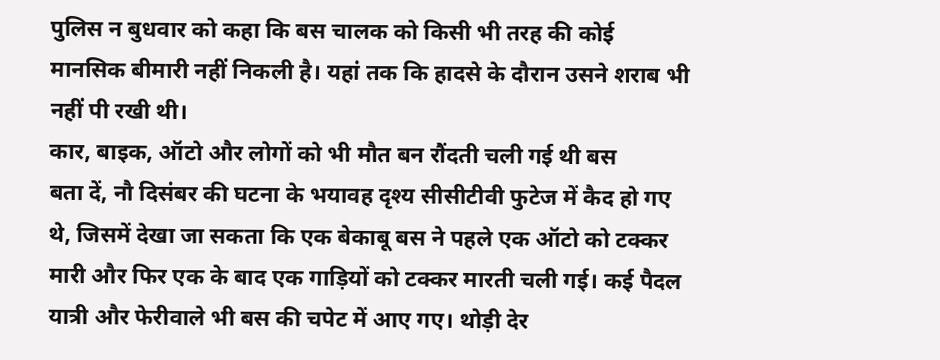पुलिस न बुधवार को कहा कि बस चालक को किसी भी तरह की कोई मानसिक बीमारी नहीं निकली है। यहां तक कि हादसे के दौरान उसने शराब भी नहीं पी रखी थी।
कार, बाइक, ऑटो और लोगों को भी मौत बन रौंदती चली गई थी बस
बता दें, नौ दिसंबर की घटना के भयावह दृश्य सीसीटीवी फुटेज में कैद हो गए थे, जिसमें देखा जा सकता कि एक बेकाबू बस ने पहले एक ऑटो को टक्कर मारी और फिर एक के बाद एक गाड़ियों को टक्कर मारती चली गई। कई पैदल यात्री और फेरीवाले भी बस की चपेट में आए गए। थोड़ी देर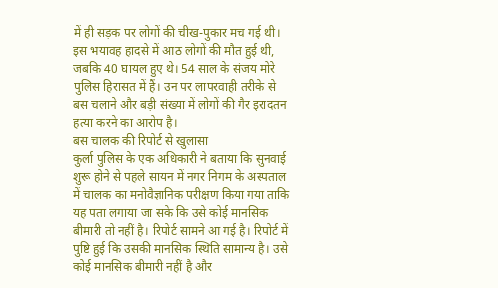में ही सड़क पर लोगों की चीख-पुकार मच गई थी। इस भयावह हादसे में आठ लोगों की मौत हुई थी, जबकि 40 घायल हुए थे। 54 साल के संजय मोरे पुलिस हिरासत में हैं। उन पर लापरवाही तरीके से बस चलाने और बड़ी संख्या में लोगों की गैर इरादतन हत्या करने का आरोप है।
बस चालक की रिपोर्ट से खुलासा
कुर्ला पुलिस के एक अधिकारी ने बताया कि सुनवाई शुरू होने से पहले सायन में नगर निगम के अस्पताल में चालक का मनोवैज्ञानिक परीक्षण किया गया ताकि यह पता लगाया जा सके कि उसे कोई मानसिक बीमारी तो नहीं है। रिपोर्ट सामने आ गई है। रिपोर्ट में पुष्टि हुई कि उसकी मानसिक स्थिति सामान्य है। उसे कोई मानसिक बीमारी नहीं है और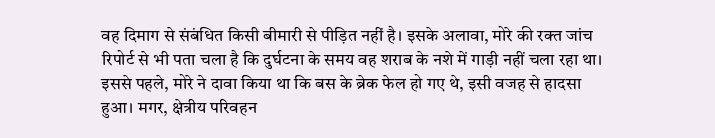वह दिमाग से संबंधित किसी बीमारी से पीड़ित नहीं है। इसके अलावा, मोरे की रक्त जांच रिपोर्ट से भी पता चला है कि दुर्घटना के समय वह शराब के नशे में गाड़ी नहीं चला रहा था।
इससे पहले, मोरे ने दावा किया था कि बस के ब्रेक फेल हो गए थे, इसी वजह से हादसा हुआ। मगर, क्षेत्रीय परिवहन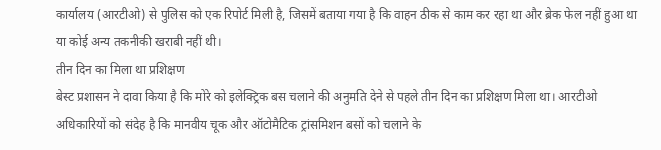कार्यालय (आरटीओ) से पुलिस को एक रिपोर्ट मिली है, जिसमें बताया गया है कि वाहन ठीक से काम कर रहा था और ब्रेक फेल नहीं हुआ था या कोई अन्य तकनीकी खराबी नहीं थी।
तीन दिन का मिला था प्रशिक्षण
बेस्ट प्रशासन ने दावा किया है कि मोरे को इलेक्ट्रिक बस चलाने की अनुमति देने से पहले तीन दिन का प्रशिक्षण मिला था। आरटीओ अधिकारियों को संदेह है कि मानवीय चूक और ऑटोमैटिक ट्रांसमिशन बसों को चलाने के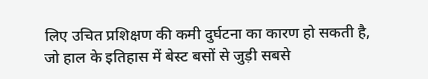लिए उचित प्रशिक्षण की कमी दुर्घटना का कारण हो सकती है, जो हाल के इतिहास में बेस्ट बसों से जुड़ी सबसे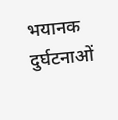भयानक दुर्घटनाओं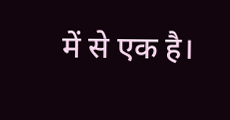में से एक है।